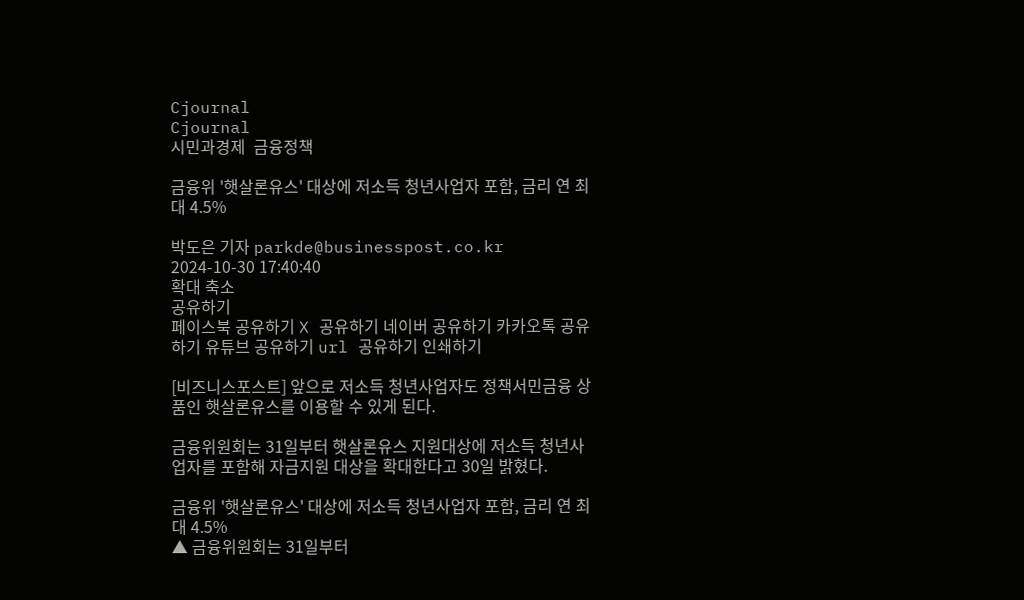Cjournal
Cjournal
시민과경제  금융정책

금융위 '햇살론유스' 대상에 저소득 청년사업자 포함, 금리 연 최대 4.5%

박도은 기자 parkde@businesspost.co.kr 2024-10-30 17:40:40
확대 축소
공유하기
페이스북 공유하기 X 공유하기 네이버 공유하기 카카오톡 공유하기 유튜브 공유하기 url 공유하기 인쇄하기

[비즈니스포스트] 앞으로 저소득 청년사업자도 정책서민금융 상품인 햇살론유스를 이용할 수 있게 된다.

금융위원회는 31일부터 햇살론유스 지원대상에 저소득 청년사업자를 포함해 자금지원 대상을 확대한다고 30일 밝혔다.

금융위 '햇살론유스' 대상에 저소득 청년사업자 포함, 금리 연 최대 4.5%
▲ 금융위원회는 31일부터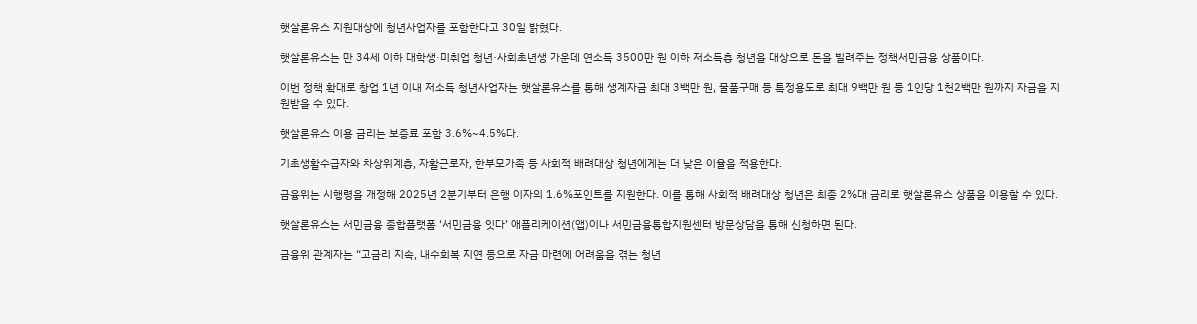햇살론유스 지원대상에 청년사업자를 포함한다고 30일 밝혔다.

햇살론유스는 만 34세 이하 대학생·미취업 청년·사회초년생 가운데 연소득 3500만 원 이하 저소득층 청년을 대상으로 돈을 빌려주는 정책서민금융 상품이다.

이번 정책 확대로 창업 1년 이내 저소득 청년사업자는 햇살론유스를 통해 생계자금 최대 3백만 원, 물품구매 등 특정용도로 최대 9백만 원 등 1인당 1천2백만 원까지 자금을 지원받을 수 있다.

햇살론유스 이용 금리는 보증료 포함 3.6%~4.5%다.

기초생활수급자와 차상위계층, 자활근로자, 한부모가족 등 사회적 배려대상 청년에게는 더 낮은 이율을 적용한다.

금융위는 시행령을 개정해 2025년 2분기부터 은행 이자의 1.6%포인트를 지원한다. 이를 통해 사회적 배려대상 청년은 최종 2%대 금리로 햇살론유스 상품을 이용할 수 있다.

햇살론유스는 서민금융 종합플랫폼 ‘서민금융 잇다’ 애플리케이션(앱)이나 서민금융통합지원센터 방문상담을 통해 신청하면 된다.

금융위 관계자는 “고금리 지속, 내수회복 지연 등으로 자금 마련에 어려움을 겪는 청년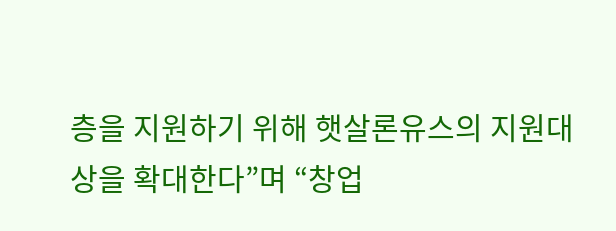층을 지원하기 위해 햇살론유스의 지원대상을 확대한다”며 “창업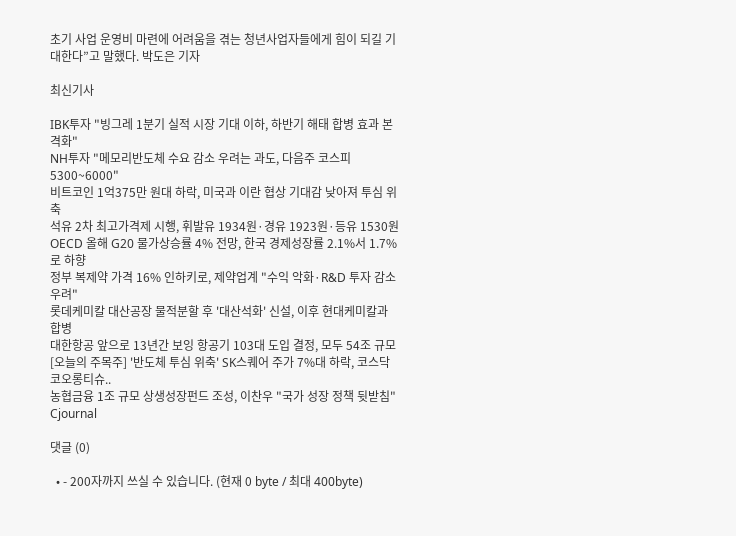초기 사업 운영비 마련에 어려움을 겪는 청년사업자들에게 힘이 되길 기대한다”고 말했다. 박도은 기자

최신기사

IBK투자 "빙그레 1분기 실적 시장 기대 이하, 하반기 해태 합병 효과 본격화"
NH투자 "메모리반도체 수요 감소 우려는 과도, 다음주 코스피 5300~6000"
비트코인 1억375만 원대 하락, 미국과 이란 협상 기대감 낮아져 투심 위축
석유 2차 최고가격제 시행, 휘발유 1934원·경유 1923원·등유 1530원
OECD 올해 G20 물가상승률 4% 전망, 한국 경제성장률 2.1%서 1.7%로 하향
정부 복제약 가격 16% 인하키로, 제약업계 "수익 악화·R&D 투자 감소 우려"
롯데케미칼 대산공장 물적분할 후 '대산석화' 신설, 이후 현대케미칼과 합병
대한항공 앞으로 13년간 보잉 항공기 103대 도입 결정, 모두 54조 규모
[오늘의 주목주] '반도체 투심 위축' SK스퀘어 주가 7%대 하락, 코스닥 코오롱티슈..
농협금융 1조 규모 상생성장펀드 조성, 이찬우 "국가 성장 정책 뒷받침"
Cjournal

댓글 (0)

  • - 200자까지 쓰실 수 있습니다. (현재 0 byte / 최대 400byte)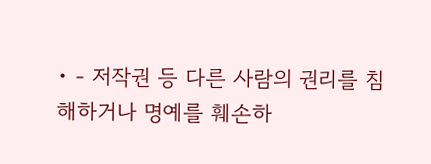• - 저작권 등 다른 사람의 권리를 침해하거나 명예를 훼손하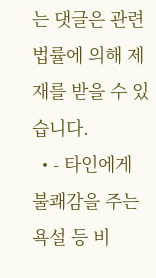는 댓글은 관련 법률에 의해 제재를 받을 수 있습니다.
  • - 타인에게 불쾌감을 주는 욕설 등 비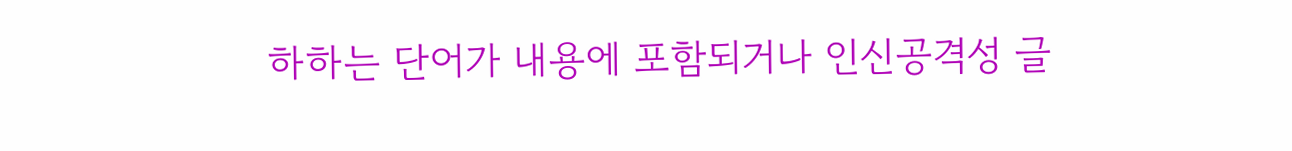하하는 단어가 내용에 포함되거나 인신공격성 글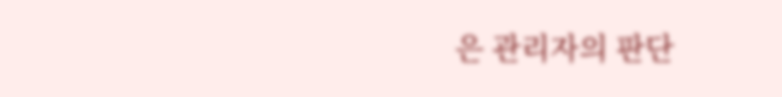은 관리자의 판단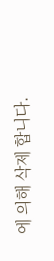에 의해 삭제 합니다.